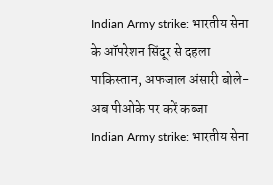Indian Army strike: भारतीय सेना के ऑपरेशन सिंदूर से दहला पाकिस्तान, अफजाल अंसारी बोले- अब पीओके पर करें कब्जा
Indian Army strike: भारतीय सेना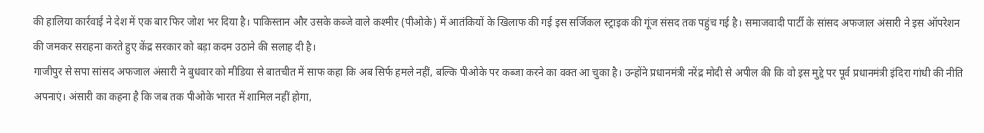की हालिया कार्रवाई ने देश में एक बार फिर जोश भर दिया है। पाकिस्तान और उसके कब्जे वाले कश्मीर (पीओके) में आतंकियों के खिलाफ की गई इस सर्जिकल स्ट्राइक की गूंज संसद तक पहुंच गई है। समाजवादी पार्टी के सांसद अफजाल अंसारी ने इस ऑपरेशन की जमकर सराहना करते हुए केंद्र सरकार को बड़ा कदम उठाने की सलाह दी है।
गाजीपुर से सपा सांसद अफजाल अंसारी ने बुधवार को मीडिया से बातचीत में साफ कहा कि अब सिर्फ हमले नहीं, बल्कि पीओके पर कब्जा करने का वक्त आ चुका है। उन्होंने प्रधानमंत्री नरेंद्र मोदी से अपील की कि वो इस मुद्दे पर पूर्व प्रधानमंत्री इंदिरा गांधी की नीति अपनाएं। अंसारी का कहना है कि जब तक पीओके भारत में शामिल नहीं होगा,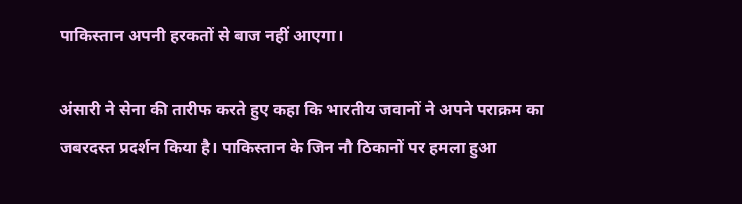पाकिस्तान अपनी हरकतों से बाज नहीं आएगा।

अंसारी ने सेना की तारीफ करते हुए कहा कि भारतीय जवानों ने अपने पराक्रम का जबरदस्त प्रदर्शन किया है। पाकिस्तान के जिन नौ ठिकानों पर हमला हुआ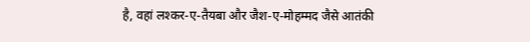है, वहां लश्कर-ए-तैयबा और जैश-ए-मोहम्मद जैसे आतंकी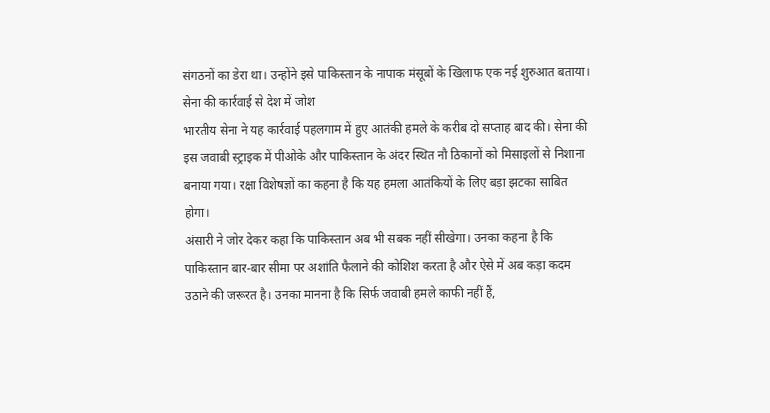संगठनों का डेरा था। उन्होंने इसे पाकिस्तान के नापाक मंसूबों के खिलाफ एक नई शुरुआत बताया।
सेना की कार्रवाई से देश में जोश
भारतीय सेना ने यह कार्रवाई पहलगाम में हुए आतंकी हमले के करीब दो सप्ताह बाद की। सेना की इस जवाबी स्ट्राइक में पीओके और पाकिस्तान के अंदर स्थित नौ ठिकानों को मिसाइलों से निशाना बनाया गया। रक्षा विशेषज्ञों का कहना है कि यह हमला आतंकियों के लिए बड़ा झटका साबित होगा।
अंसारी ने जोर देकर कहा कि पाकिस्तान अब भी सबक नहीं सीखेगा। उनका कहना है कि पाकिस्तान बार-बार सीमा पर अशांति फैलाने की कोशिश करता है और ऐसे में अब कड़ा कदम उठाने की जरूरत है। उनका मानना है कि सिर्फ जवाबी हमले काफी नहीं हैं,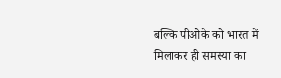बल्कि पीओके को भारत में मिलाकर ही समस्या का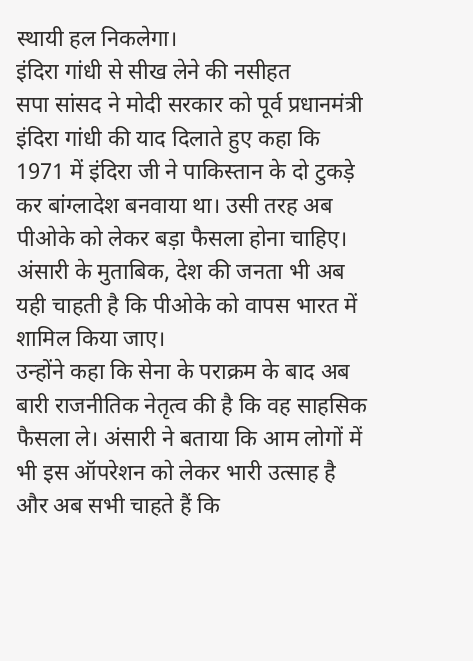स्थायी हल निकलेगा।
इंदिरा गांधी से सीख लेने की नसीहत
सपा सांसद ने मोदी सरकार को पूर्व प्रधानमंत्री इंदिरा गांधी की याद दिलाते हुए कहा कि 1971 में इंदिरा जी ने पाकिस्तान के दो टुकड़े कर बांग्लादेश बनवाया था। उसी तरह अब पीओके को लेकर बड़ा फैसला होना चाहिए। अंसारी के मुताबिक, देश की जनता भी अब यही चाहती है कि पीओके को वापस भारत में शामिल किया जाए।
उन्होंने कहा कि सेना के पराक्रम के बाद अब बारी राजनीतिक नेतृत्व की है कि वह साहसिक फैसला ले। अंसारी ने बताया कि आम लोगों में भी इस ऑपरेशन को लेकर भारी उत्साह है और अब सभी चाहते हैं कि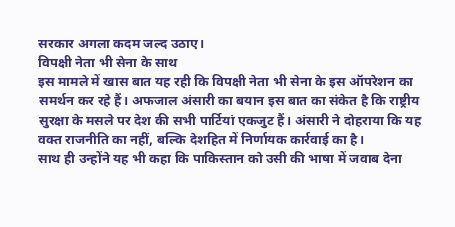सरकार अगला कदम जल्द उठाए।
विपक्षी नेता भी सेना के साथ
इस मामले में खास बात यह रही कि विपक्षी नेता भी सेना के इस ऑपरेशन का समर्थन कर रहे हैं। अफजाल अंसारी का बयान इस बात का संकेत है कि राष्ट्रीय सुरक्षा के मसले पर देश की सभी पार्टियां एकजुट हैं। अंसारी ने दोहराया कि यह वक्त राजनीति का नहीं, बल्कि देशहित में निर्णायक कार्रवाई का है।
साथ ही उन्होंने यह भी कहा कि पाकिस्तान को उसी की भाषा में जवाब देना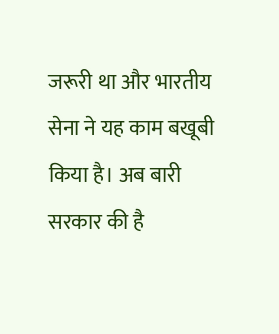जरूरी था और भारतीय सेना ने यह काम बखूबी किया है। अब बारी सरकार की है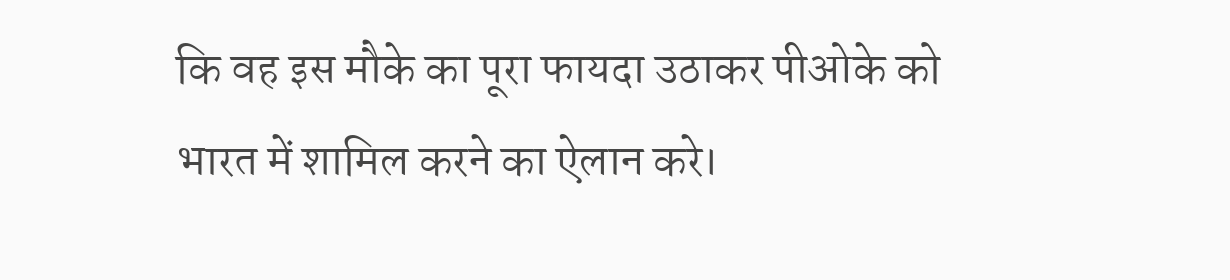कि वह इस मौके का पूरा फायदा उठाकर पीओके को भारत में शामिल करने का ऐलान करे।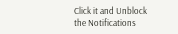Click it and Unblock the Notifications